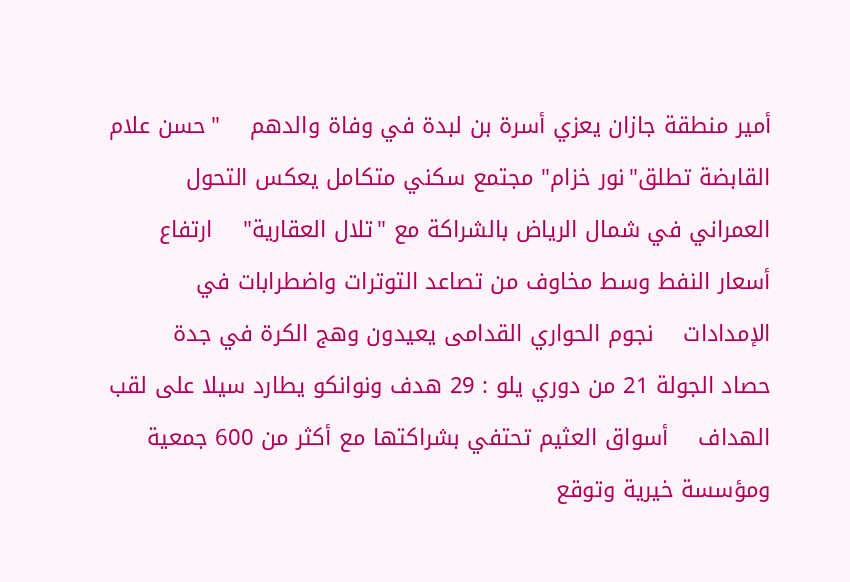أمير منطقة جازان يعزي أسرة بن لبدة في وفاة والدهم    "حسن علام القابضة تطلق"نور خزام" مجتمع سكني متكامل يعكس التحول العمراني في شمال الرياض بالشراكة مع "تلال العقارية"    ارتفاع أسعار النفط وسط مخاوف من تصاعد التوترات واضطرابات في الإمدادات    نجوم الحواري القدامى يعيدون وهج الكرة في جدة    حصاد الجولة 21 من دوري يلو : 29 هدف ونوانكو يطارد سيلا على لقب الهداف    أسواق العثيم تحتفي بشراكتها مع أكثر من 600 جمعية ومؤسسة خيرية وتوقع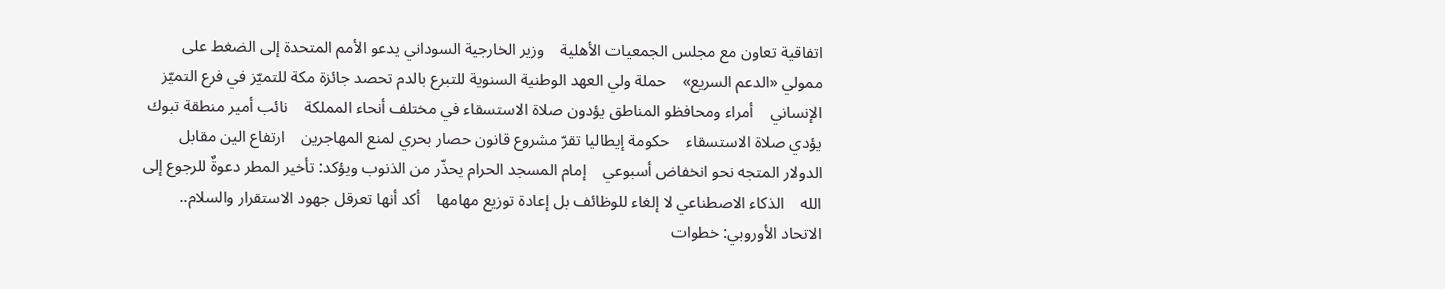اتفاقية تعاون مع مجلس الجمعيات الأهلية    وزير الخارجية السوداني يدعو الأمم المتحدة إلى الضغط على ممولي «الدعم السريع»    حملة ولي العهد الوطنية السنوية للتبرع بالدم تحصد جائزة مكة للتميّز في فرع التميّز الإنساني    أمراء ومحافظو المناطق يؤدون صلاة الاستسقاء في مختلف أنحاء المملكة    نائب أمير منطقة تبوك يؤدي صلاة الاستسقاء    حكومة إيطاليا تقرّ مشروع قانون حصار بحري لمنع المهاجرين    ارتفاع الين مقابل الدولار المتجه نحو انخفاض أسبوعي    إمام المسجد الحرام يحذّر من الذنوب ويؤكد: تأخير المطر دعوةٌ للرجوع إلى الله    الذكاء الاصطناعي لا إلغاء للوظائف بل إعادة توزيع مهامها    أكد أنها تعرقل جهود الاستقرار والسلام.. الاتحاد الأوروبي: خطوات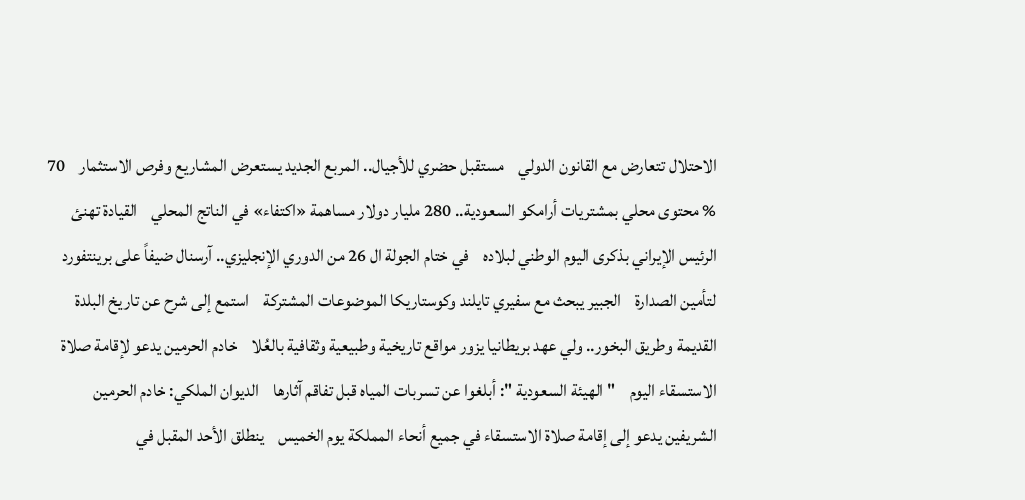الاحتلال تتعارض مع القانون الدولي    مستقبل حضري للأجيال.. المربع الجديد يستعرض المشاريع وفرص الاستثمار    70 % محتوى محلي بمشتريات أرامكو السعودية.. 280 مليار دولار مساهمة «اكتفاء» في الناتج المحلي    القيادة تهنئ الرئيس الإيراني بذكرى اليوم الوطني لبلاده    في ختام الجولة ال 26 من الدوري الإنجليزي.. آرسنال ضيفاً على برينتفورد لتأمين الصدارة    الجبير يبحث مع سفيري تايلند وكوستاريكا الموضوعات المشتركة    استمع إلى شرح عن تاريخ البلدة القديمة وطريق البخور.. ولي عهد بريطانيا يزور مواقع تاريخية وطبيعية وثقافية بالعُلا    خادم الحرمين يدعو لإقامة صلاة الاستسقاء اليوم    "الهيئة السعودية ": أبلغوا عن تسربات المياه قبل تفاقم آثارها    الديوان الملكي: خادم الحرمين الشريفين يدعو إلى إقامة صلاة الاستسقاء في جميع أنحاء المملكة يوم الخميس    ينطلق الأحد المقبل في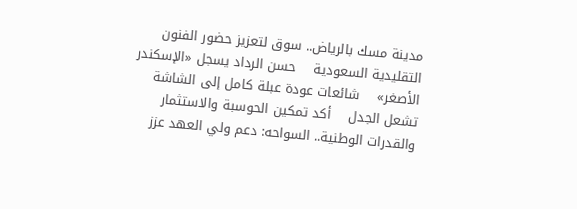مدينة مسك بالرياض.. سوق لتعزيز حضور الفنون التقليدية السعودية    حسن الرداد يسجل «الإسكندر الأصغر»    شائعات عودة عبلة كامل إلى الشاشة تشعل الجدل    أكد تمكين الحوسبة والاستثمار والقدرات الوطنية.. السواحه: دعم ولي العهد عزز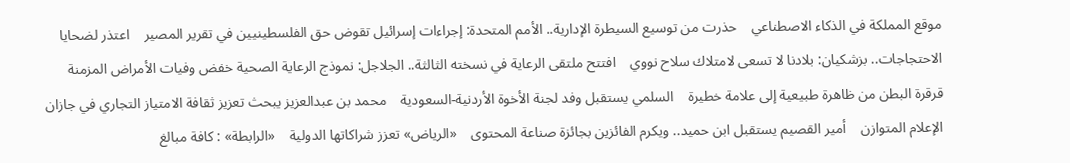موقع المملكة في الذكاء الاصطناعي    حذرت من توسيع السيطرة الإدارية.. الأمم المتحدة: إجراءات إسرائيل تقوض حق الفلسطينيين في تقرير المصير    اعتذر لضحايا الاحتجاجات.. بزشكيان: بلادنا لا تسعى لامتلاك سلاح نووي    افتتح ملتقى الرعاية في نسخته الثالثة.. الجلاجل: نموذج الرعاية الصحية خفض وفيات الأمراض المزمنة    قرقرة البطن من ظاهرة طبيعية إلى علامة خطيرة    السلمي يستقبل وفد لجنة الأخوة الأردنية-السعودية    محمد بن عبدالعزيز يبحث تعزيز ثقافة الامتياز التجاري في جازان    الإعلام المتوازن    أمير القصيم يستقبل ابن حميد.. ويكرم الفائزين بجائزة صناعة المحتوى    «الرياض» تعزز شراكاتها الدولية    «الرابطة» : كافة مبالغ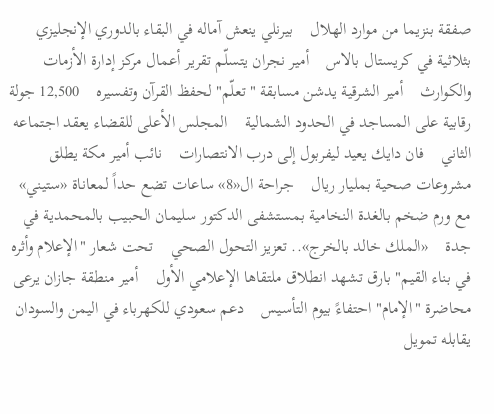صفقة بنزيما من موارد الهلال    بيرنلي ينعش آماله في البقاء بالدوري الإنجليزي بثلاثية في كريستال بالاس    أمير نجران يتسلّم تقرير أعمال مركز إدارة الأزمات والكوارث    أمير الشرقية يدشن مسابقة "تعلّم" لحفظ القرآن وتفسيره    12,500 جولة رقابية على المساجد في الحدود الشمالية    المجلس الأعلى للقضاء يعقد اجتماعه الثاني    فان دايك يعيد ليفربول إلى درب الانتصارات    نائب أمير مكة يطلق مشروعات صحية بمليار ريال    جراحة ال«8» ساعات تضع حداً لمعاناة «ستيني» مع ورم ضخم بالغدة النخامية بمستشفى الدكتور سليمان الحبيب بالمحمدية في جدة    «الملك خالد بالخرج».. تعزيز التحول الصحي    تحت شعار "الإعلام وأثره في بناء القيم" بارق تشهد انطلاق ملتقاها الإعلامي الأول    أمير منطقة جازان يرعى محاضرة "الإمام" احتفاءً بيوم التأسيس    دعم سعودي للكهرباء في اليمن والسودان يقابله تمويل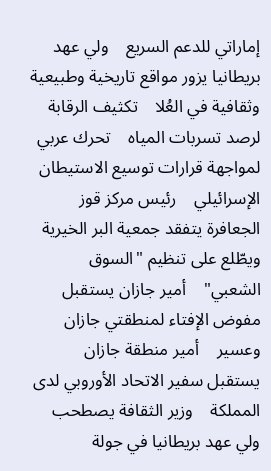إماراتي للدعم السريع    ولي عهد بريطانيا يزور مواقع تاريخية وطبيعية وثقافية في العُلا    تكثيف الرقابة لرصد تسربات المياه    تحرك عربي لمواجهة قرارات توسيع الاستيطان الإسرائيلي    رئيس مركز قوز الجعافرة يتفقد جمعية البر الخيرية ويطّلع على تنظيم "السوق الشعبي"    أمير جازان يستقبل مفوض الإفتاء لمنطقتي جازان وعسير    أمير منطقة جازان يستقبل سفير الاتحاد الأوروبي لدى المملكة    وزير الثقافة يصطحب ولي عهد بريطانيا في جولة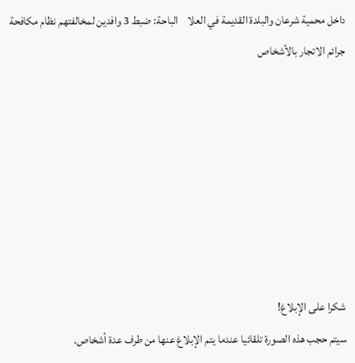داخل محمية شرعان والبلدة القديمة في العلا    الباحة: ضبط 3 وافدين لمخالفتهم نظام مكافحة جرائم الاتجار بالأشخاص







شكرا على الإبلاغ!
سيتم حجب هذه الصورة تلقائيا عندما يتم الإبلاغ عنها من طرف عدة أشخاص.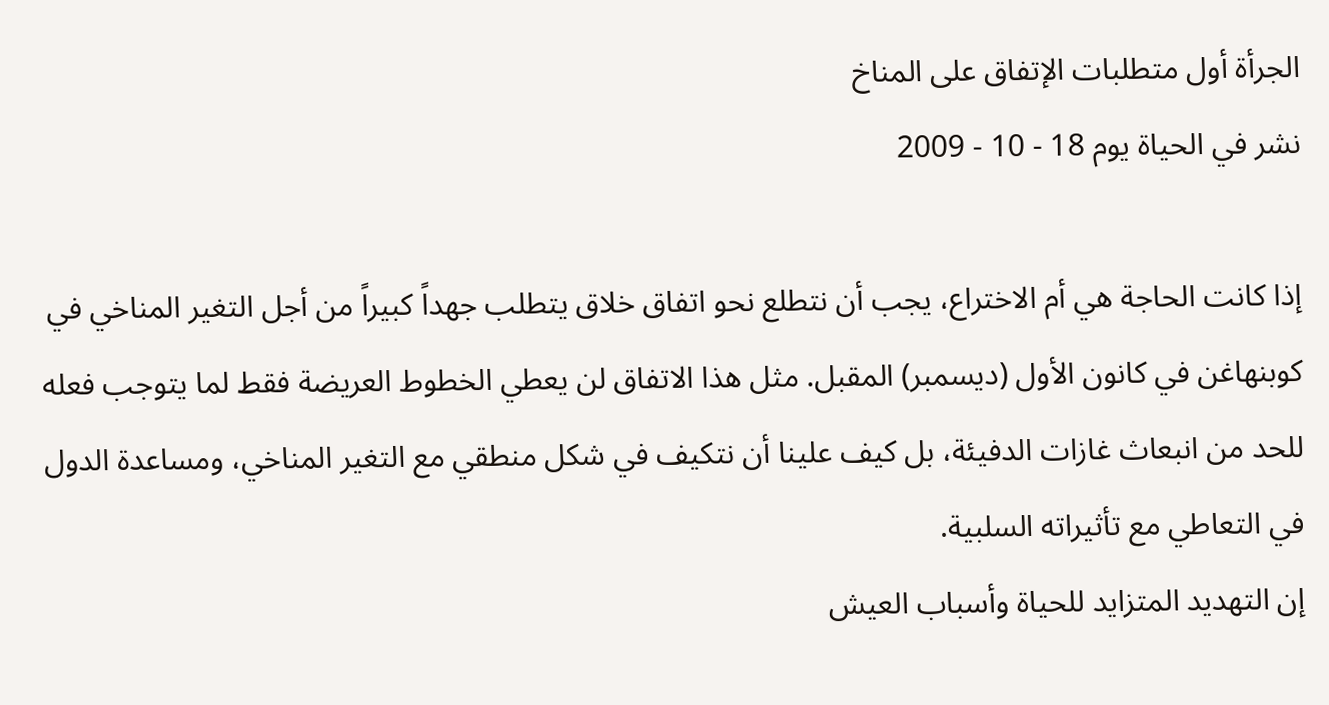الجرأة أول متطلبات الإتفاق على المناخ
نشر في الحياة يوم 18 - 10 - 2009

إذا كانت الحاجة هي أم الاختراع، يجب أن نتطلع نحو اتفاق خلاق يتطلب جهداً كبيراً من أجل التغير المناخي في كوبنهاغن في كانون الأول (ديسمبر) المقبل. مثل هذا الاتفاق لن يعطي الخطوط العريضة فقط لما يتوجب فعله للحد من انبعاث غازات الدفيئة، بل كيف علينا أن نتكيف في شكل منطقي مع التغير المناخي، ومساعدة الدول في التعاطي مع تأثيراته السلبية.
إن التهديد المتزايد للحياة وأسباب العيش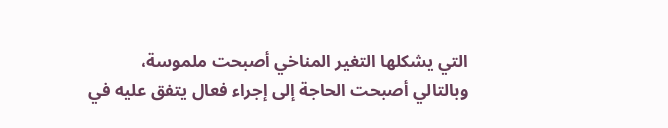التي يشكلها التغير المناخي أصبحت ملموسة، وبالتالي أصبحت الحاجة إلى إجراء فعال يتفق عليه في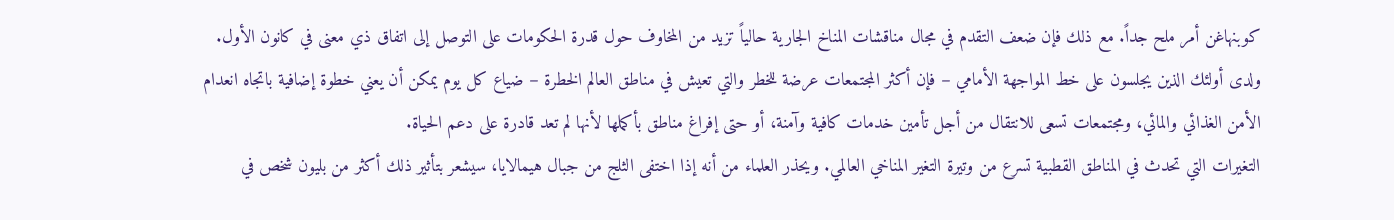كوبنهاغن أمر ملح جداً. مع ذلك فإن ضعف التقدم في مجال مناقشات المناخ الجارية حالياً تزيد من المخاوف حول قدرة الحكومات على التوصل إلى اتفاق ذي معنى في كانون الأول.
ولدى أولئك الذين يجلسون على خط المواجهة الأمامي – فإن أكثر المجتمعات عرضة للخطر والتي تعيش في مناطق العالم الخطرة – ضياع كل يوم يمكن أن يعني خطوة إضافية باتجاه انعدام الأمن الغذائي والمائي، ومجتمعات تسعى للانتقال من أجل تأمين خدمات كافية وآمنة، أو حتى إفراغ مناطق بأكملها لأنها لم تعد قادرة على دعم الحياة.
التغيرات التي تحدث في المناطق القطبية تسرع من وتيرة التغير المناخي العالمي. ويحذر العلماء من أنه إذا اختفى الثلج من جبال هيمالايا، سيشعر بتأثير ذلك أكثر من بليون شخص في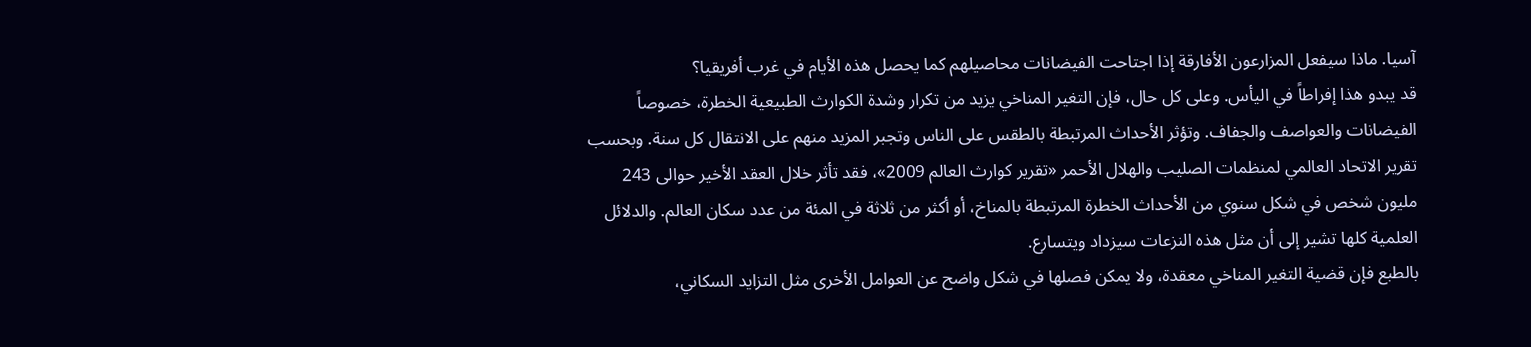آسيا. ماذا سيفعل المزارعون الأفارقة إذا اجتاحت الفيضانات محاصيلهم كما يحصل هذه الأيام في غرب أفريقيا؟
قد يبدو هذا إفراطاً في اليأس. وعلى كل حال، فإن التغير المناخي يزيد من تكرار وشدة الكوارث الطبيعية الخطرة، خصوصاً الفيضانات والعواصف والجفاف. وتؤثر الأحداث المرتبطة بالطقس على الناس وتجبر المزيد منهم على الانتقال كل سنة. وبحسب تقرير الاتحاد العالمي لمنظمات الصليب والهلال الأحمر «تقرير كوارث العالم 2009»، فقد تأثر خلال العقد الأخير حوالى 243 مليون شخص في شكل سنوي من الأحداث الخطرة المرتبطة بالمناخ، أو أكثر من ثلاثة في المئة من عدد سكان العالم. والدلائل العلمية كلها تشير إلى أن مثل هذه النزعات سيزداد ويتسارع.
بالطبع فإن قضية التغير المناخي معقدة، ولا يمكن فصلها في شكل واضح عن العوامل الأخرى مثل التزايد السكاني،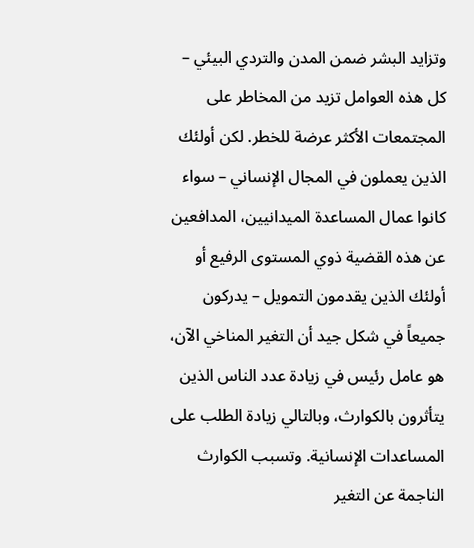وتزايد البشر ضمن المدن والتردي البيئي – كل هذه العوامل تزيد من المخاطر على المجتمعات الأكثر عرضة للخطر. لكن أولئك الذين يعملون في المجال الإنساني – سواء كانوا عمال المساعدة الميدانيين، المدافعين عن هذه القضية ذوي المستوى الرفيع أو أولئك الذين يقدمون التمويل – يدركون جميعاً في شكل جيد أن التغير المناخي الآن، هو عامل رئيس في زيادة عدد الناس الذين يتأثرون بالكوارث، وبالتالي زيادة الطلب على المساعدات الإنسانية. وتسبب الكوارث الناجمة عن التغير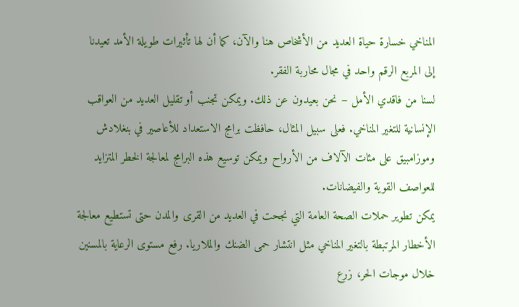المناخي خسارة حياة العديد من الأشخاص هنا والآن، كما أن لها تأثيرات طويلة الأمد تعيدنا إلى المربع الرقم واحد في مجال محاربة الفقر.
لسنا من فاقدي الأمل – نحن بعيدون عن ذلك. ويمكن تجنب أو تقليل العديد من العواقب الإنسانية للتغير المناخي. فعلى سبيل المثال، حافظت برامج الاستعداد للأعاصير في بنغلادش وموزامبيق على مئات الآلاف من الأرواح ويمكن توسيع هذه البرامج لمعالجة الخطر المتزايد للعواصف القوية والفيضانات.
يمكن تطوير حملات الصحة العامة التي نجحت في العديد من القرى والمدن حتى تستطيع معالجة الأخطار المرتبطة بالتغير المناخي مثل انتشار حمى الضنك والملاريا. رفع مستوى الرعاية بالمسنين خلال موجات الحر، زرع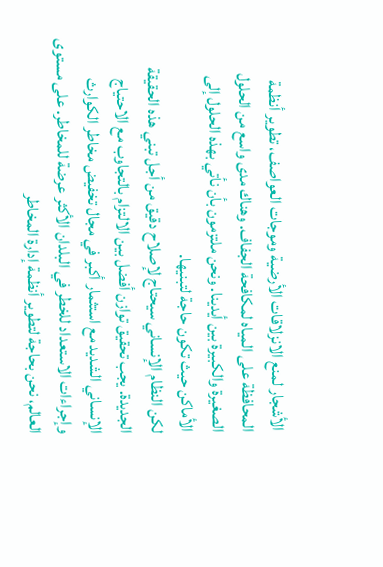الأشجار لمنع الانزلاقات الأرضية وموجات العواصف، تطوير أنظمة المحافظة على المياه لمكافحة الجفاف. وهناك مدى واسع من الحلول الصغيرة والكبيرة بين أيدينا. ونحن ملتزمون بأن نأتي بهذه الحلول إلى الأماكن حيث تكون حاجة لتبنيها.
لكن النظام الإنساني سيحتاج لإصلاح دقيق من أجل تبني هذه الحقيقة الجديدة. يجب تحقيق توازن أفضل بين الالتزام بالتجاوب مع الاحتياج الإنساني الشديد مع استثمار أكبر في مجال تخفيض مخاطر الكوارث وإجراءات الاستعداد للخطر في البلدان الأكثر عرضة للمخاطر. على مستوى العالم، نحن بحاجة لتطوير أنظمة إدارة المخاطر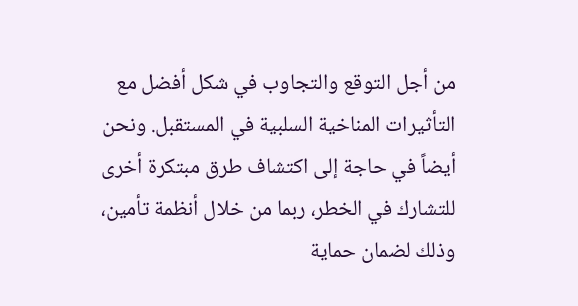من أجل التوقع والتجاوب في شكل أفضل مع التأثيرات المناخية السلبية في المستقبل. ونحن أيضاً في حاجة إلى اكتشاف طرق مبتكرة أخرى للتشارك في الخطر، ربما من خلال أنظمة تأمين، وذلك لضمان حماية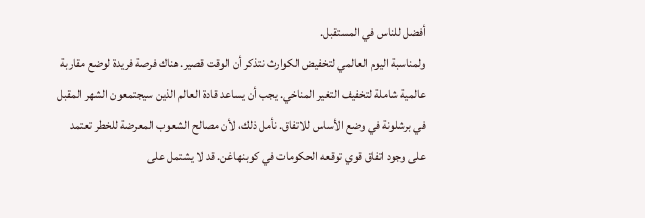أفضل للناس في المستقبل.
ولمناسبة اليوم العالمي لتخفيض الكوارث نتذكر أن الوقت قصير. هناك فرصة فريدة لوضع مقاربة عالمية شاملة لتخفيف التغير المناخي. يجب أن يساعد قادة العالم الذين سيجتمعون الشهر المقبل في برشلونة في وضع الأساس للاتفاق. نأمل ذلك، لأن مصالح الشعوب المعرضة للخطر تعتمد على وجود اتفاق قوي توقعه الحكومات في كوبنهاغن. قد لا يشتمل على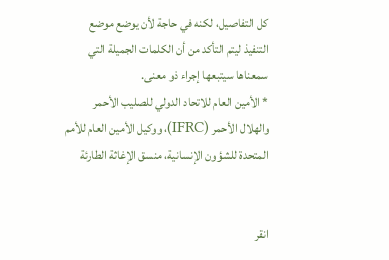كل التفاصيل، لكنه في حاجة لأن يوضع موضع التنفيذ ليتم التأكد من أن الكلمات الجميلة التي سمعناها سيتبعها إجراء ذو معنى.
* الأمين العام للاتحاد الدولي للصليب الأحمر والهلال الأحمر (IFRC)، ووكيل الأمين العام للأمم المتحدة للشؤون الإنسانية، منسق الإغاثة الطارئة


انقر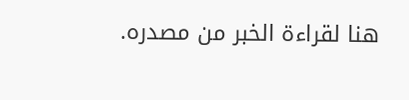هنا لقراءة الخبر من مصدره.